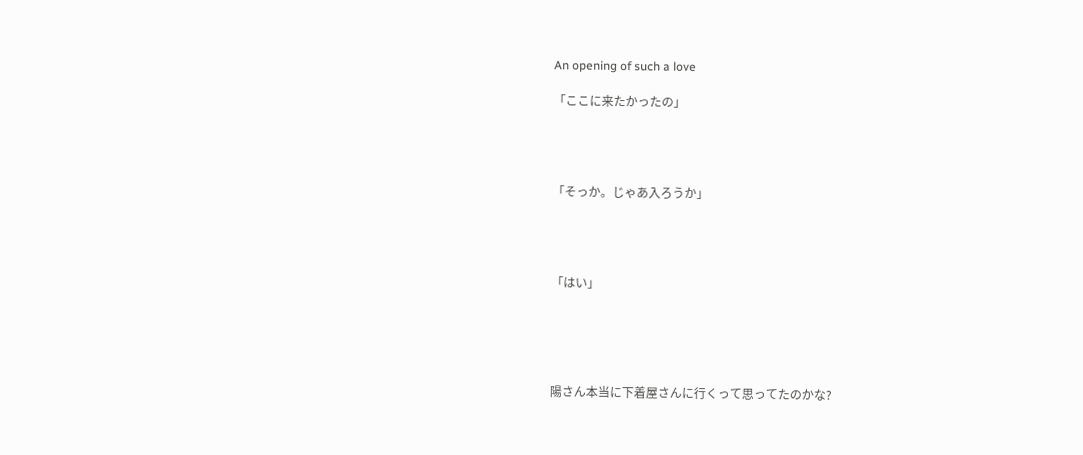An opening of such a love

「ここに来たかったの」




「そっか。じゃあ入ろうか」




「はい」





陽さん本当に下着屋さんに行くって思ってたのかな?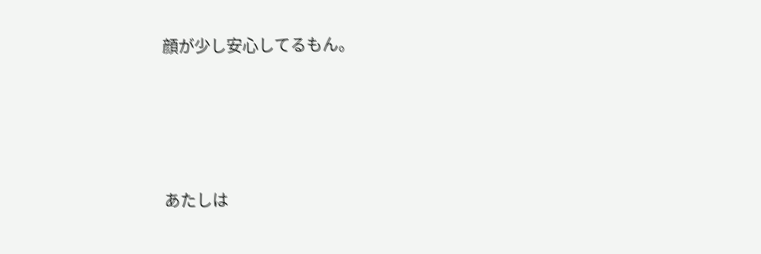顔が少し安心してるもん。




あたしは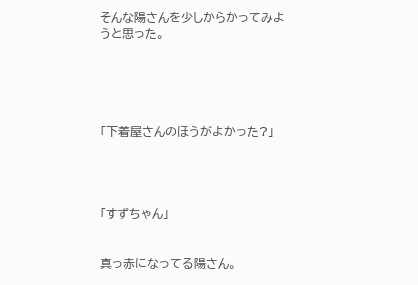そんな陽さんを少しからかってみようと思った。





「下着屋さんのほうがよかった?」




「すずちゃん」


真っ赤になってる陽さん。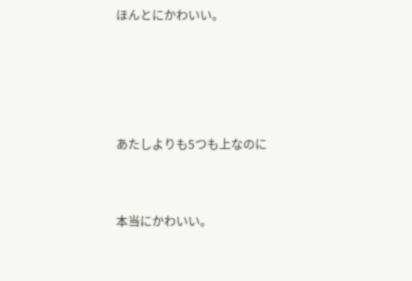ほんとにかわいい。




あたしよりも5つも上なのに


本当にかわいい。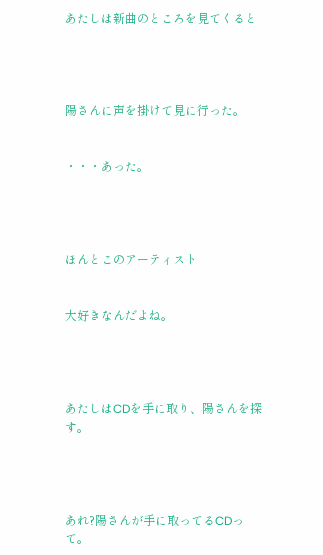あたしは新曲のところを見てくると




陽さんに声を掛けて見に行った。


・・・あった。




ほんとこのアーティスト


大好きなんだよね。




あたしはCDを手に取り、陽さんを探す。




あれ?陽さんが手に取ってるCDって。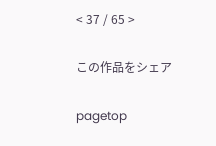< 37 / 65 >

この作品をシェア

pagetop